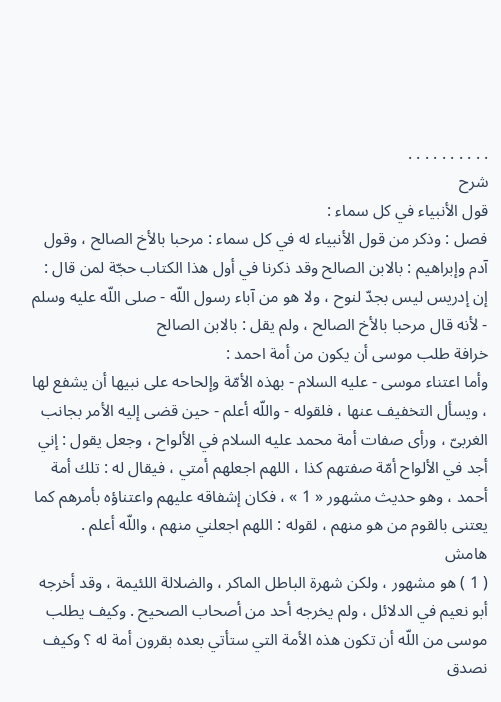. . . . . . . . . .
شرح
قول الأنبياء في كل سماء :
فصل : وذكر من قول الأنبياء له في كل سماء : مرحبا بالأخ الصالح ، وقول آدم وإبراهيم : بالابن الصالح وقد ذكرنا في أول هذا الكتاب حجّة لمن قال : إن إدريس ليس بجدّ لنوح ، ولا هو من آباء رسول اللّه - صلى اللّه عليه وسلم - لأنه قال مرحبا بالأخ الصالح ، ولم يقل : بالابن الصالح
خرافة طلب موسى أن يكون من أمة احمد :
وأما اعتناء موسى - عليه السلام - بهذه الأمّة وإلحاحه على نبيها أن يشفع لها ، ويسأل التخفيف عنها ، فلقوله - واللّه أعلم - حين قضى إليه الأمر بجانب الغربىّ ، ورأى صفات أمة محمد عليه السلام في الألواح ، وجعل يقول : إني أجد في الألواح أمّة صفتهم كذا ، اللهم اجعلهم أمتي ، فيقال له : تلك أمة أحمد ، وهو حديث مشهور « 1 » ، فكان إشفاقه عليهم واعتناؤه بأمرهم كما يعتنى بالقوم من هو منهم ، لقوله : اللهم اجعلني منهم ، واللّه أعلم .
هامش
( 1 ) هو مشهور ، ولكن شهرة الباطل الماكر ، والضلالة اللئيمة ، وقد أخرجه أبو نعيم في الدلائل ، ولم يخرجه أحد من أصحاب الصحيح . وكيف يطلب موسى من اللّه أن تكون هذه الأمة التي ستأتي بعده بقرون أمة له ؟ وكيف نصدق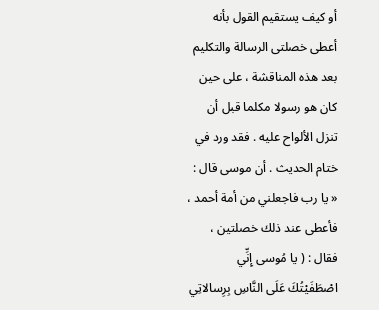أو كيف يستقيم القول بأنه أعطى خصلتى الرسالة والتكليم بعد هذه المناقشة ، على حين كان هو رسولا مكلما قبل أن تنزل الألواح عليه . فقد ورد في ختام الحديث . أن موسى قال : « يا رب فاجعلني من أمة أحمد ، فأعطى عند ذلك خصلتين ، فقال : ( يا مُوسى إِنِّي اصْطَفَيْتُكَ عَلَى النَّاسِ بِرِسالاتِي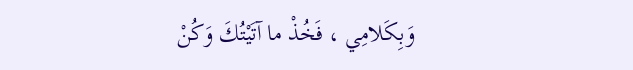وَبِكَلامِي ، فَخُذْ ما آتَيْتُكَ وَكُنْ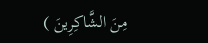مِنَ الشَّاكِرِينَ )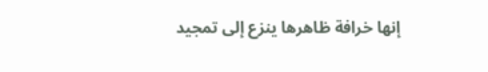إنها خرافة ظاهرها ينزع إلى تمجيد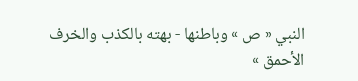النبي « ص » وباطنها - بهته بالكذب والخرف الأحمق »